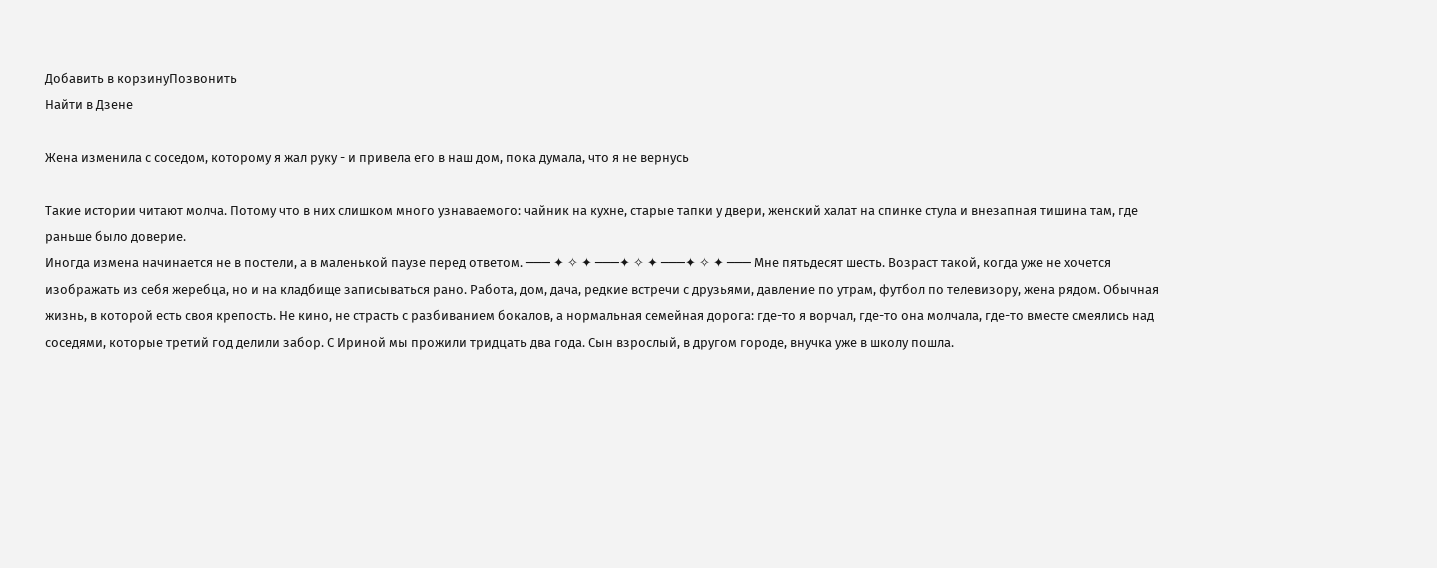Добавить в корзинуПозвонить
Найти в Дзене

Жена изменила с соседом, которому я жал руку - и привела его в наш дом, пока думала, что я не вернусь

Такие истории читают молча. Потому что в них слишком много узнаваемого: чайник на кухне, старые тапки у двери, женский халат на спинке стула и внезапная тишина там, где раньше было доверие.
Иногда измена начинается не в постели, а в маленькой паузе перед ответом. ─── ✦ ✧ ✦ ───✦ ✧ ✦ ───✦ ✧ ✦ ─── Мне пятьдесят шесть. Возраст такой, когда уже не хочется изображать из себя жеребца, но и на кладбище записываться рано. Работа, дом, дача, редкие встречи с друзьями, давление по утрам, футбол по телевизору, жена рядом. Обычная жизнь, в которой есть своя крепость. Не кино, не страсть с разбиванием бокалов, а нормальная семейная дорога: где-то я ворчал, где-то она молчала, где-то вместе смеялись над соседями, которые третий год делили забор. С Ириной мы прожили тридцать два года. Сын взрослый, в другом городе, внучка уже в школу пошла.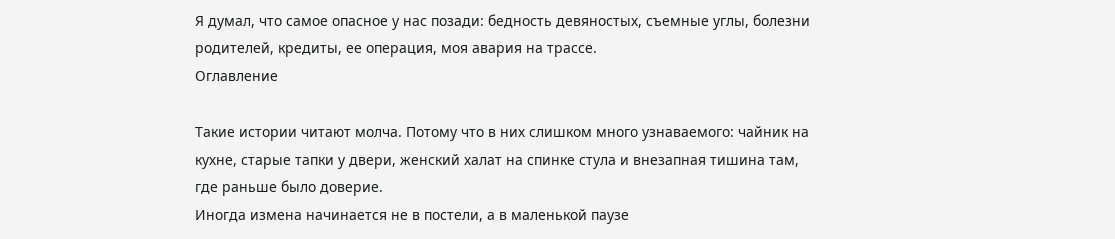Я думал, что самое опасное у нас позади: бедность девяностых, съемные углы, болезни родителей, кредиты, ее операция, моя авария на трассе.
Оглавление

Такие истории читают молча. Потому что в них слишком много узнаваемого: чайник на кухне, старые тапки у двери, женский халат на спинке стула и внезапная тишина там, где раньше было доверие.
Иногда измена начинается не в постели, а в маленькой паузе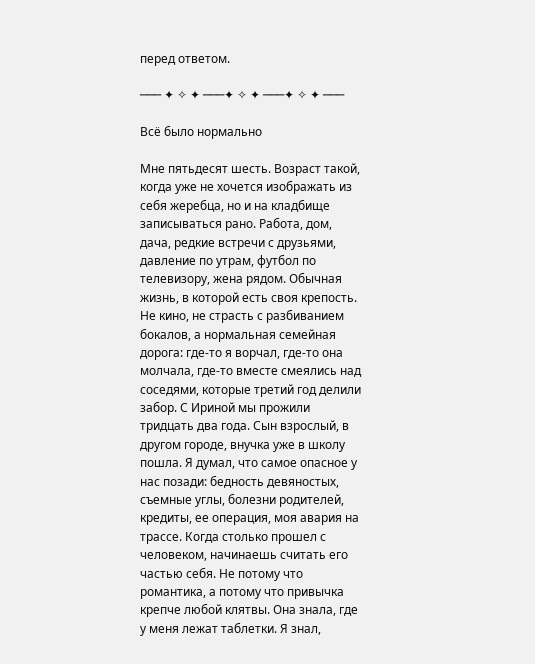перед ответом.

─── ✦ ✧ ✦ ───✦ ✧ ✦ ───✦ ✧ ✦ ───

Всё было нормально

Мне пятьдесят шесть. Возраст такой, когда уже не хочется изображать из себя жеребца, но и на кладбище записываться рано. Работа, дом, дача, редкие встречи с друзьями, давление по утрам, футбол по телевизору, жена рядом. Обычная жизнь, в которой есть своя крепость. Не кино, не страсть с разбиванием бокалов, а нормальная семейная дорога: где-то я ворчал, где-то она молчала, где-то вместе смеялись над соседями, которые третий год делили забор. С Ириной мы прожили тридцать два года. Сын взрослый, в другом городе, внучка уже в школу пошла. Я думал, что самое опасное у нас позади: бедность девяностых, съемные углы, болезни родителей, кредиты, ее операция, моя авария на трассе. Когда столько прошел с человеком, начинаешь считать его частью себя. Не потому что романтика, а потому что привычка крепче любой клятвы. Она знала, где у меня лежат таблетки. Я знал,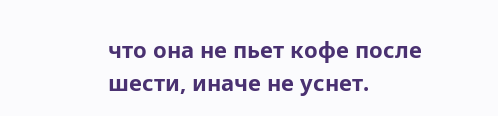что она не пьет кофе после шести, иначе не уснет.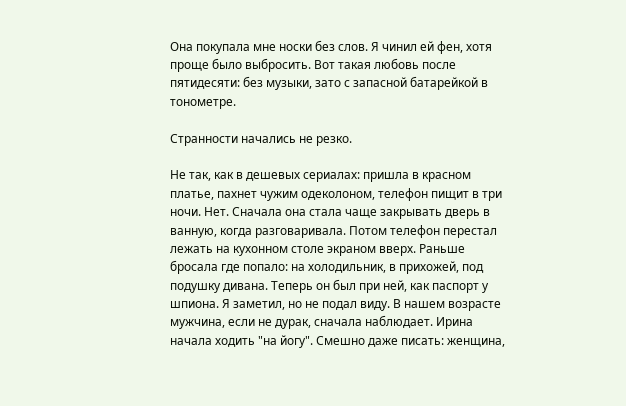Она покупала мне носки без слов. Я чинил ей фен, хотя проще было выбросить. Вот такая любовь после пятидесяти: без музыки, зато с запасной батарейкой в тонометре.

Странности начались не резко.

Не так, как в дешевых сериалах: пришла в красном платье, пахнет чужим одеколоном, телефон пищит в три ночи. Нет. Сначала она стала чаще закрывать дверь в ванную, когда разговаривала. Потом телефон перестал лежать на кухонном столе экраном вверх. Раньше бросала где попало: на холодильник, в прихожей, под подушку дивана. Теперь он был при ней, как паспорт у шпиона. Я заметил, но не подал виду. В нашем возрасте мужчина, если не дурак, сначала наблюдает. Ирина начала ходить "на йогу". Смешно даже писать: женщина,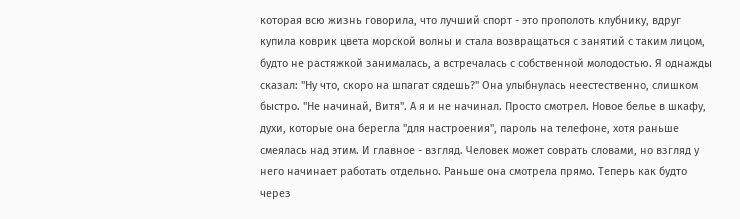которая всю жизнь говорила, что лучший спорт - это прополоть клубнику, вдруг купила коврик цвета морской волны и стала возвращаться с занятий с таким лицом, будто не растяжкой занималась, а встречалась с собственной молодостью. Я однажды сказал: "Ну что, скоро на шпагат сядешь?" Она улыбнулась неестественно, слишком быстро. "Не начинай, Витя". А я и не начинал. Просто смотрел. Новое белье в шкафу, духи, которые она берегла "для настроения", пароль на телефоне, хотя раньше смеялась над этим. И главное - взгляд. Человек может соврать словами, но взгляд у него начинает работать отдельно. Раньше она смотрела прямо. Теперь как будто через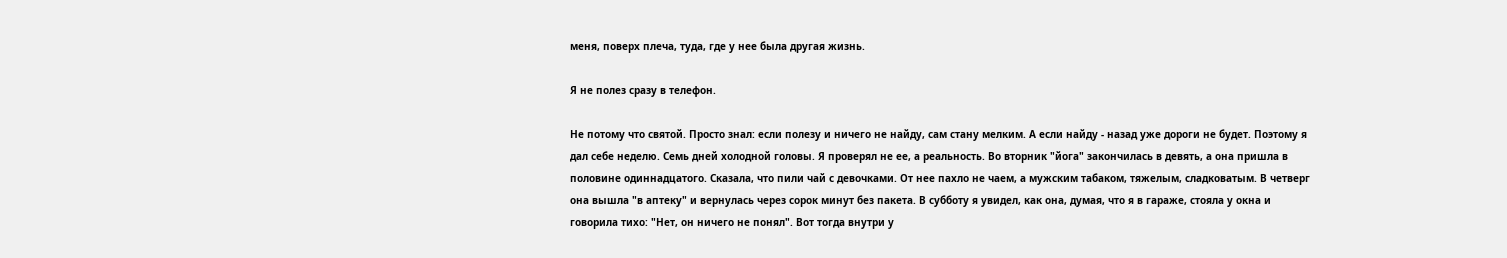меня, поверх плеча, туда, где у нее была другая жизнь.

Я не полез сразу в телефон.

Не потому что святой. Просто знал: если полезу и ничего не найду, сам стану мелким. А если найду - назад уже дороги не будет. Поэтому я дал себе неделю. Семь дней холодной головы. Я проверял не ее, а реальность. Во вторник "йога" закончилась в девять, а она пришла в половине одиннадцатого. Сказала, что пили чай с девочками. От нее пахло не чаем, а мужским табаком, тяжелым, сладковатым. В четверг она вышла "в аптеку" и вернулась через сорок минут без пакета. В субботу я увидел, как она, думая, что я в гараже, стояла у окна и говорила тихо: "Нет, он ничего не понял". Вот тогда внутри у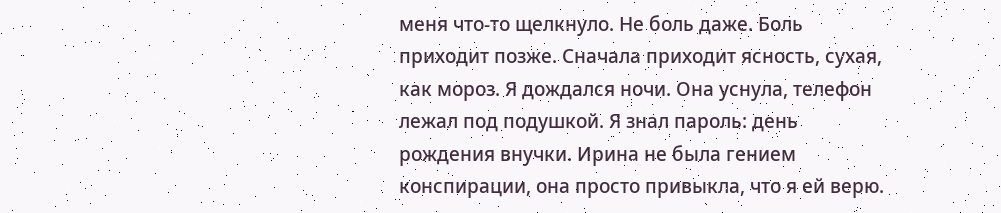меня что-то щелкнуло. Не боль даже. Боль приходит позже. Сначала приходит ясность, сухая, как мороз. Я дождался ночи. Она уснула, телефон лежал под подушкой. Я знал пароль: день рождения внучки. Ирина не была гением конспирации, она просто привыкла, что я ей верю.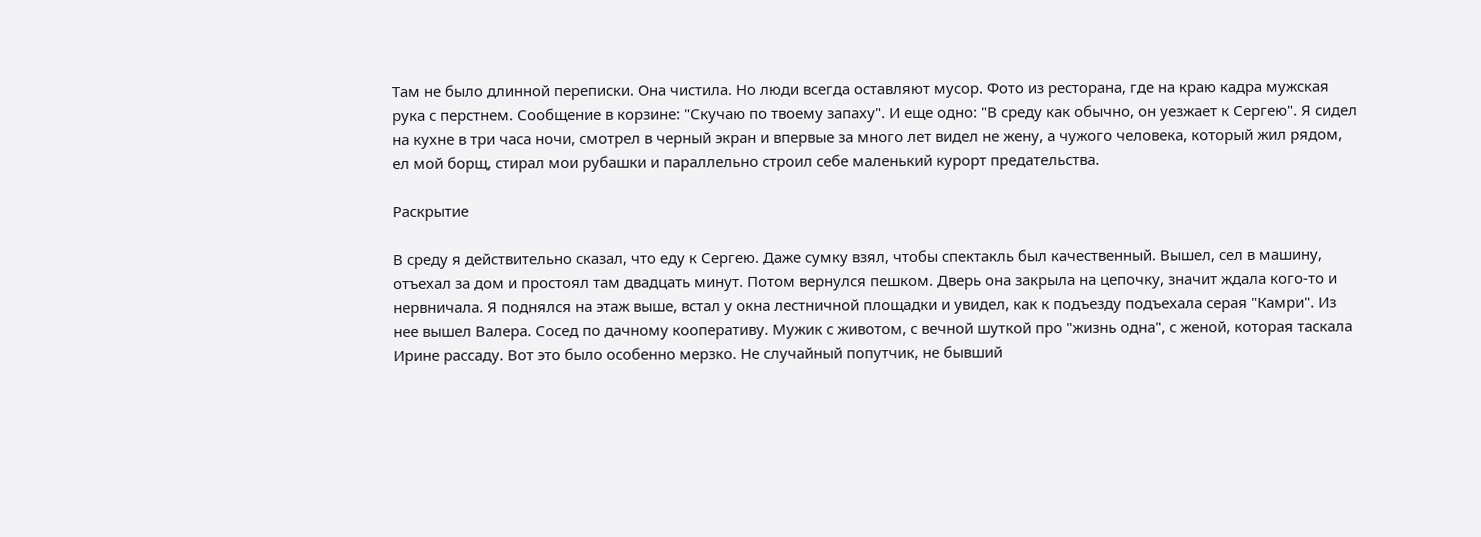Там не было длинной переписки. Она чистила. Но люди всегда оставляют мусор. Фото из ресторана, где на краю кадра мужская рука с перстнем. Сообщение в корзине: "Скучаю по твоему запаху". И еще одно: "В среду как обычно, он уезжает к Сергею". Я сидел на кухне в три часа ночи, смотрел в черный экран и впервые за много лет видел не жену, а чужого человека, который жил рядом, ел мой борщ, стирал мои рубашки и параллельно строил себе маленький курорт предательства.

Раскрытие

В среду я действительно сказал, что еду к Сергею. Даже сумку взял, чтобы спектакль был качественный. Вышел, сел в машину, отъехал за дом и простоял там двадцать минут. Потом вернулся пешком. Дверь она закрыла на цепочку, значит ждала кого-то и нервничала. Я поднялся на этаж выше, встал у окна лестничной площадки и увидел, как к подъезду подъехала серая "Камри". Из нее вышел Валера. Сосед по дачному кооперативу. Мужик с животом, с вечной шуткой про "жизнь одна", с женой, которая таскала Ирине рассаду. Вот это было особенно мерзко. Не случайный попутчик, не бывший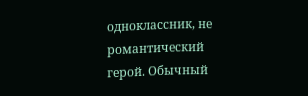одноклассник, не романтический герой. Обычный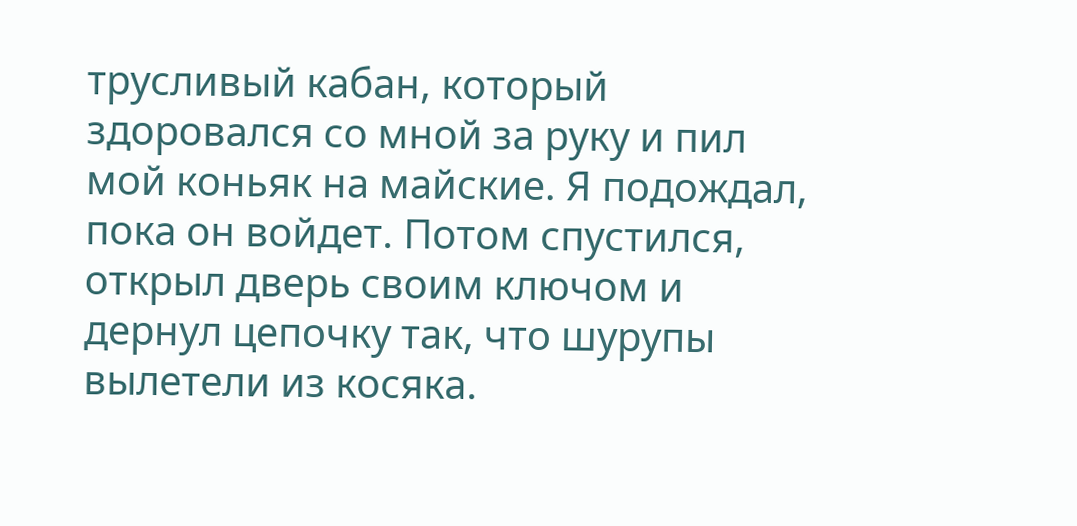трусливый кабан, который здоровался со мной за руку и пил мой коньяк на майские. Я подождал, пока он войдет. Потом спустился, открыл дверь своим ключом и дернул цепочку так, что шурупы вылетели из косяка.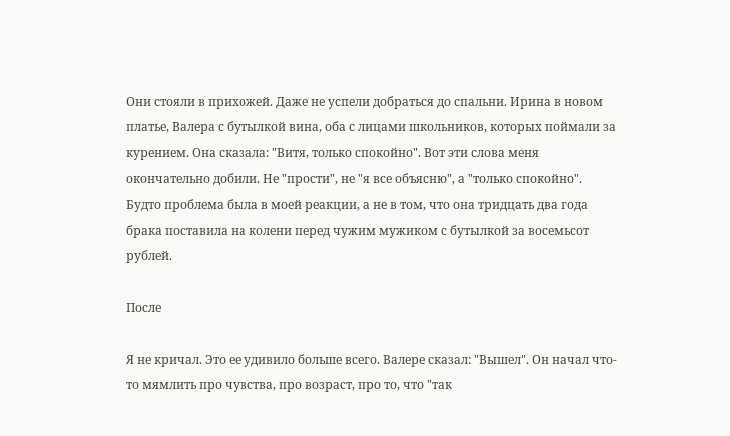Они стояли в прихожей. Даже не успели добраться до спальни. Ирина в новом платье, Валера с бутылкой вина, оба с лицами школьников, которых поймали за курением. Она сказала: "Витя, только спокойно". Вот эти слова меня окончательно добили. Не "прости", не "я все объясню", а "только спокойно". Будто проблема была в моей реакции, а не в том, что она тридцать два года брака поставила на колени перед чужим мужиком с бутылкой за восемьсот рублей.

После

Я не кричал. Это ее удивило больше всего. Валере сказал: "Вышел". Он начал что-то мямлить про чувства, про возраст, про то, что "так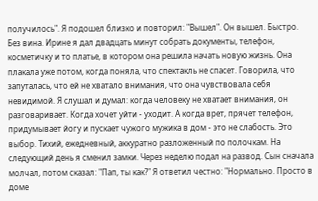получилось". Я подошел близко и повторил: "Вышел". Он вышел. Быстро. Без вина. Ирине я дал двадцать минут собрать документы, телефон, косметичку и то платье, в котором она решила начать новую жизнь. Она плакала уже потом, когда поняла, что спектакль не спасет. Говорила, что запуталась, что ей не хватало внимания, что она чувствовала себя невидимой. Я слушал и думал: когда человеку не хватает внимания, он разговаривает. Когда хочет уйти - уходит. А когда врет, прячет телефон, придумывает йогу и пускает чужого мужика в дом - это не слабость. Это выбор. Тихий, ежедневный, аккуратно разложенный по полочкам. На следующий день я сменил замки. Через неделю подал на развод. Сын сначала молчал, потом сказал: "Пап, ты как?" Я ответил честно: "Нормально. Просто в доме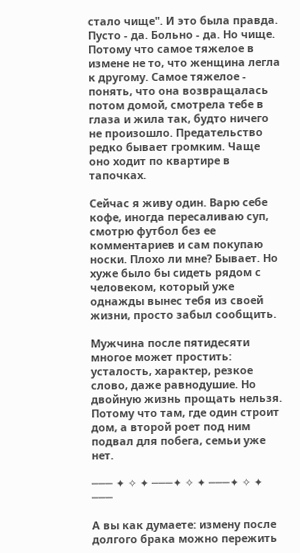стало чище". И это была правда. Пусто - да. Больно - да. Но чище. Потому что самое тяжелое в измене не то, что женщина легла к другому. Самое тяжелое - понять, что она возвращалась потом домой, смотрела тебе в глаза и жила так, будто ничего не произошло. Предательство редко бывает громким. Чаще оно ходит по квартире в тапочках.

Сейчас я живу один. Варю себе кофе, иногда пересаливаю суп, смотрю футбол без ее комментариев и сам покупаю носки. Плохо ли мне? Бывает. Но хуже было бы сидеть рядом с человеком, который уже однажды вынес тебя из своей жизни, просто забыл сообщить.

Мужчина после пятидесяти многое может простить: усталость, характер, резкое слово, даже равнодушие. Но двойную жизнь прощать нельзя. Потому что там, где один строит дом, а второй роет под ним подвал для побега, семьи уже нет.

─── ✦ ✧ ✦ ───✦ ✧ ✦ ───✦ ✧ ✦ ───

А вы как думаете: измену после долгого брака можно пережить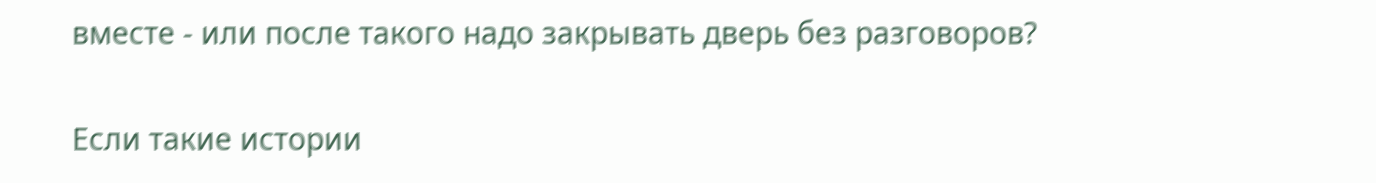вместе - или после такого надо закрывать дверь без разговоров?

Если такие истории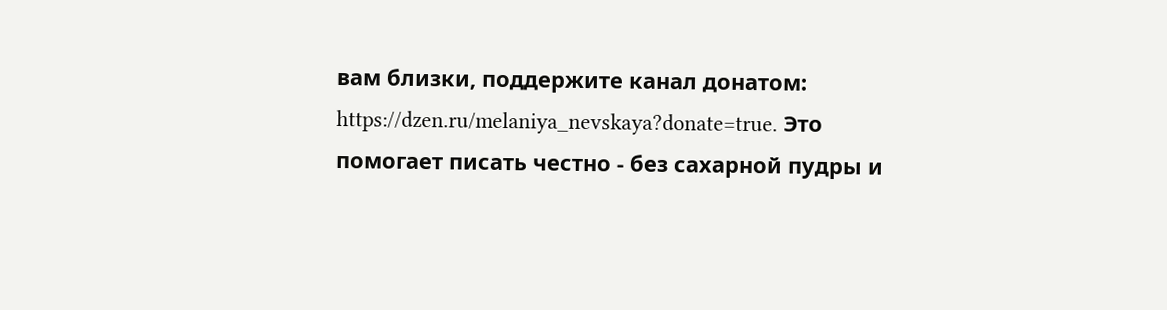вам близки, поддержите канал донатом: https://dzen.ru/melaniya_nevskaya?donate=true. Это помогает писать честно - без сахарной пудры и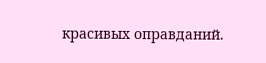красивых оправданий.